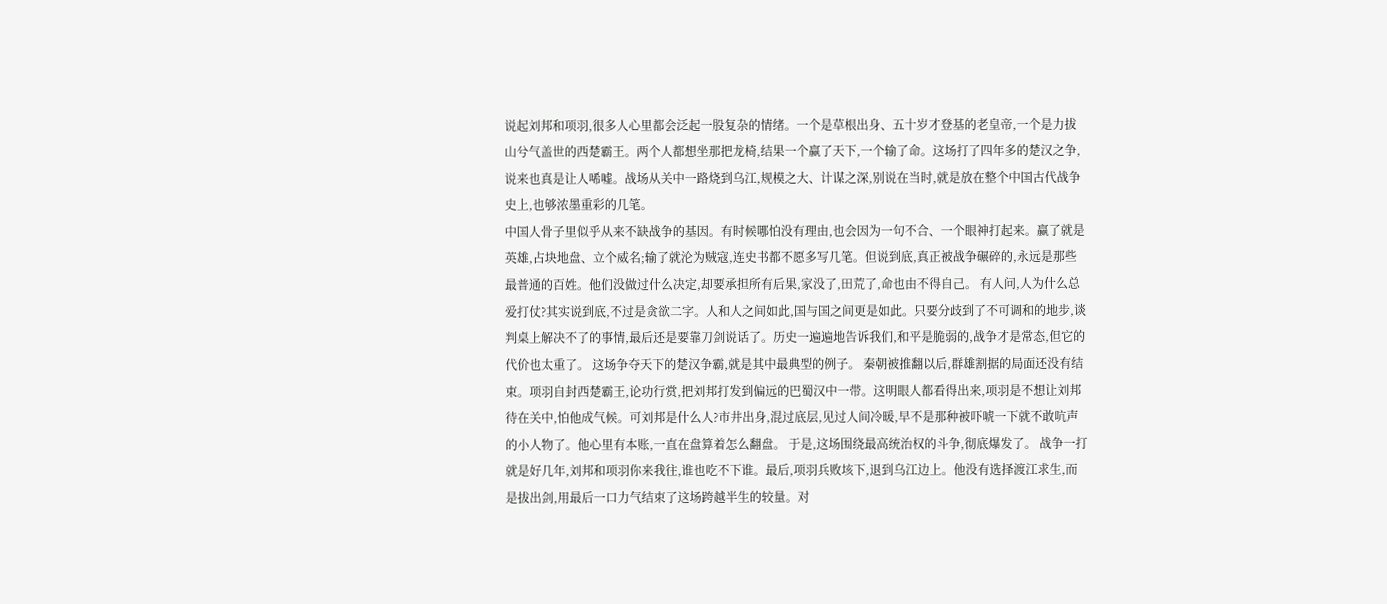说起刘邦和项羽,很多人心里都会泛起一股复杂的情绪。一个是草根出身、五十岁才登基的老皇帝,一个是力拔山兮气盖世的西楚霸王。两个人都想坐那把龙椅,结果一个赢了天下,一个输了命。这场打了四年多的楚汉之争,说来也真是让人唏嘘。战场从关中一路烧到乌江,规模之大、计谋之深,别说在当时,就是放在整个中国古代战争史上,也够浓墨重彩的几笔。
中国人骨子里似乎从来不缺战争的基因。有时候哪怕没有理由,也会因为一句不合、一个眼神打起来。赢了就是英雄,占块地盘、立个威名;输了就沦为贼寇,连史书都不愿多写几笔。但说到底,真正被战争碾碎的,永远是那些最普通的百姓。他们没做过什么决定,却要承担所有后果,家没了,田荒了,命也由不得自己。 有人问,人为什么总爱打仗?其实说到底,不过是贪欲二字。人和人之间如此,国与国之间更是如此。只要分歧到了不可调和的地步,谈判桌上解决不了的事情,最后还是要靠刀剑说话了。历史一遍遍地告诉我们,和平是脆弱的,战争才是常态,但它的代价也太重了。 这场争夺天下的楚汉争霸,就是其中最典型的例子。 秦朝被推翻以后,群雄割据的局面还没有结束。项羽自封西楚霸王,论功行赏,把刘邦打发到偏远的巴蜀汉中一带。这明眼人都看得出来,项羽是不想让刘邦待在关中,怕他成气候。可刘邦是什么人?市井出身,混过底层,见过人间冷暖,早不是那种被吓唬一下就不敢吭声的小人物了。他心里有本账,一直在盘算着怎么翻盘。 于是,这场围绕最高统治权的斗争,彻底爆发了。 战争一打就是好几年,刘邦和项羽你来我往,谁也吃不下谁。最后,项羽兵败垓下,退到乌江边上。他没有选择渡江求生,而是拔出剑,用最后一口力气结束了这场跨越半生的较量。对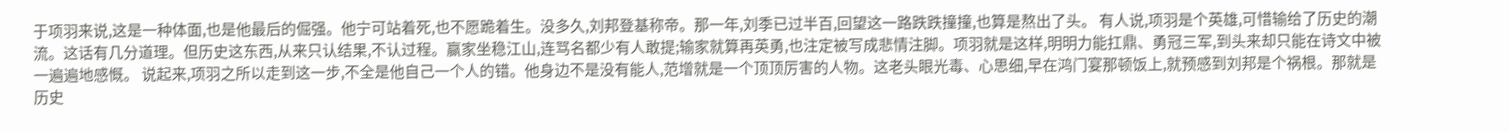于项羽来说,这是一种体面,也是他最后的倔强。他宁可站着死,也不愿跪着生。没多久,刘邦登基称帝。那一年,刘季已过半百,回望这一路跌跌撞撞,也算是熬出了头。 有人说,项羽是个英雄,可惜输给了历史的潮流。这话有几分道理。但历史这东西,从来只认结果,不认过程。赢家坐稳江山,连骂名都少有人敢提;输家就算再英勇,也注定被写成悲情注脚。项羽就是这样,明明力能扛鼎、勇冠三军,到头来却只能在诗文中被一遍遍地感慨。 说起来,项羽之所以走到这一步,不全是他自己一个人的错。他身边不是没有能人,范增就是一个顶顶厉害的人物。这老头眼光毒、心思细,早在鸿门宴那顿饭上,就预感到刘邦是个祸根。那就是历史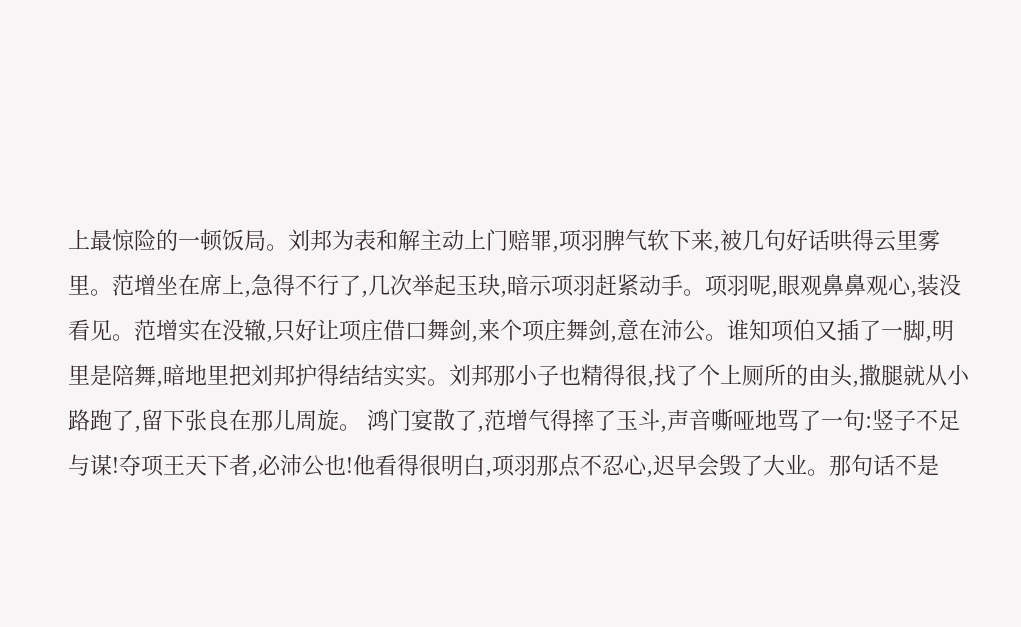上最惊险的一顿饭局。刘邦为表和解主动上门赔罪,项羽脾气软下来,被几句好话哄得云里雾里。范增坐在席上,急得不行了,几次举起玉玦,暗示项羽赶紧动手。项羽呢,眼观鼻鼻观心,装没看见。范增实在没辙,只好让项庄借口舞剑,来个项庄舞剑,意在沛公。谁知项伯又插了一脚,明里是陪舞,暗地里把刘邦护得结结实实。刘邦那小子也精得很,找了个上厕所的由头,撒腿就从小路跑了,留下张良在那儿周旋。 鸿门宴散了,范增气得摔了玉斗,声音嘶哑地骂了一句:竖子不足与谋!夺项王天下者,必沛公也!他看得很明白,项羽那点不忍心,迟早会毁了大业。那句话不是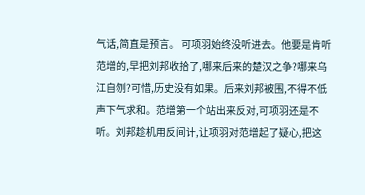气话,简直是预言。 可项羽始终没听进去。他要是肯听范增的,早把刘邦收拾了,哪来后来的楚汉之争?哪来乌江自刎?可惜,历史没有如果。后来刘邦被围,不得不低声下气求和。范增第一个站出来反对,可项羽还是不听。刘邦趁机用反间计,让项羽对范增起了疑心,把这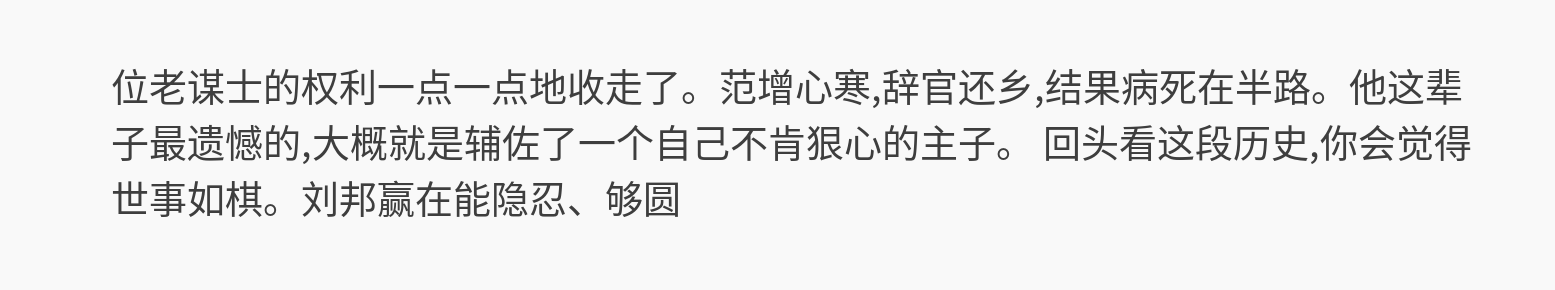位老谋士的权利一点一点地收走了。范增心寒,辞官还乡,结果病死在半路。他这辈子最遗憾的,大概就是辅佐了一个自己不肯狠心的主子。 回头看这段历史,你会觉得世事如棋。刘邦赢在能隐忍、够圆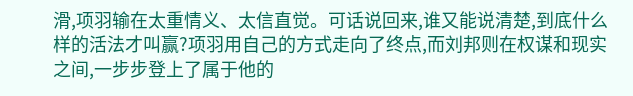滑,项羽输在太重情义、太信直觉。可话说回来,谁又能说清楚,到底什么样的活法才叫赢?项羽用自己的方式走向了终点,而刘邦则在权谋和现实之间,一步步登上了属于他的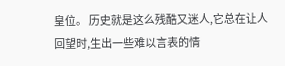皇位。 历史就是这么残酷又迷人,它总在让人回望时,生出一些难以言表的情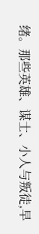绪。那些英雄、谋士、小人与叛徒,早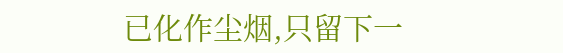已化作尘烟,只留下一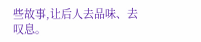些故事,让后人去品味、去叹息。